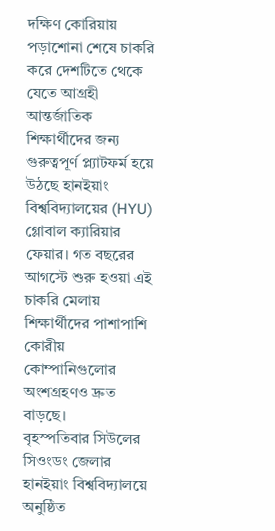দক্ষিণ কোরিয়ায় পড়াশোনা শেষে চাকরি করে দেশটিতে থেকে যেতে আগ্রহী আন্তর্জাতিক শিক্ষার্থীদের জন্য গুরুত্বপূর্ণ প্ল্যাটফর্ম হয়ে উঠছে হানইয়াং বিশ্ববিদ্যালয়ের (HYU) গ্লোবাল ক্যারিয়ার ফেয়ার। গত বছরের আগস্টে শুরু হওয়া এই চাকরি মেলায় শিক্ষার্থীদের পাশাপাশি কোরীয় কোম্পানিগুলোর অংশগ্রহণও দ্রুত বাড়ছে।
বৃহস্পতিবার সিউলের সিওংডং জেলার হানইয়াং বিশ্ববিদ্যালয়ে অনুষ্ঠিত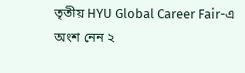তৃতীয় HYU Global Career Fair-এ অংশ নেন ২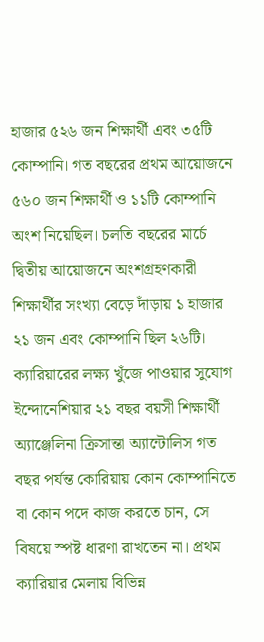হাজার ৫২৬ জন শিক্ষার্থী এবং ৩৫টি কোম্পানি। গত বছরের প্রথম আয়োজনে ৫৬০ জন শিক্ষার্থী ও ১১টি কোম্পানি অংশ নিয়েছিল। চলতি বছরের মার্চে দ্বিতীয় আয়োজনে অংশগ্রহণকারী শিক্ষার্থীর সংখ্যা বেড়ে দাঁড়ায় ১ হাজার ২১ জন এবং কোম্পানি ছিল ২৬টি।
ক্যারিয়ারের লক্ষ্য খুঁজে পাওয়ার সুযোগ
ইন্দোনেশিয়ার ২১ বছর বয়সী শিক্ষার্থী অ্যাঞ্জেলিনা ক্রিসান্তা অ্যান্টোলিস গত বছর পর্যন্ত কোরিয়ায় কোন কোম্পানিতে বা কোন পদে কাজ করতে চান, সে বিষয়ে স্পষ্ট ধারণা রাখতেন না। প্রথম ক্যারিয়ার মেলায় বিভিন্ন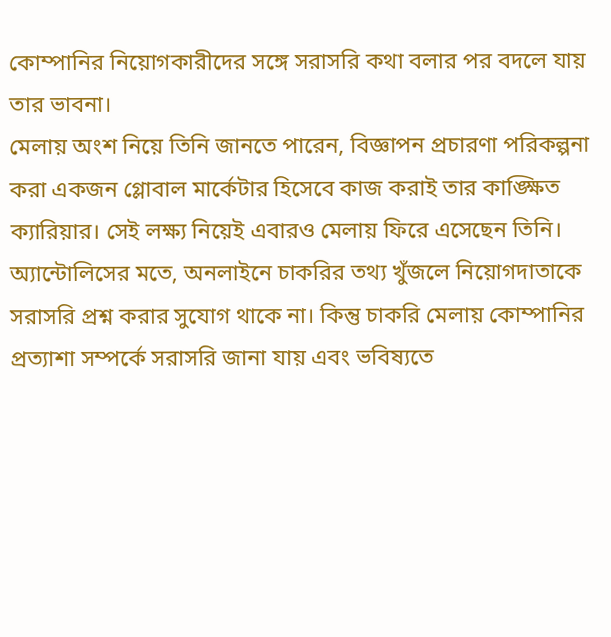কোম্পানির নিয়োগকারীদের সঙ্গে সরাসরি কথা বলার পর বদলে যায় তার ভাবনা।
মেলায় অংশ নিয়ে তিনি জানতে পারেন, বিজ্ঞাপন প্রচারণা পরিকল্পনা করা একজন গ্লোবাল মার্কেটার হিসেবে কাজ করাই তার কাঙ্ক্ষিত ক্যারিয়ার। সেই লক্ষ্য নিয়েই এবারও মেলায় ফিরে এসেছেন তিনি।
অ্যান্টোলিসের মতে, অনলাইনে চাকরির তথ্য খুঁজলে নিয়োগদাতাকে সরাসরি প্রশ্ন করার সুযোগ থাকে না। কিন্তু চাকরি মেলায় কোম্পানির প্রত্যাশা সম্পর্কে সরাসরি জানা যায় এবং ভবিষ্যতে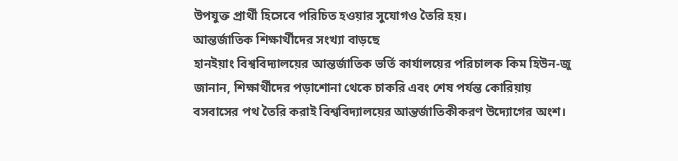উপযুক্ত প্রার্থী হিসেবে পরিচিত হওয়ার সুযোগও তৈরি হয়।
আন্তর্জাতিক শিক্ষার্থীদের সংখ্যা বাড়ছে
হানইয়াং বিশ্ববিদ্যালয়ের আন্তর্জাতিক ভর্তি কার্যালয়ের পরিচালক কিম হিউন-জু জানান, শিক্ষার্থীদের পড়াশোনা থেকে চাকরি এবং শেষ পর্যন্ত কোরিয়ায় বসবাসের পথ তৈরি করাই বিশ্ববিদ্যালয়ের আন্তর্জাতিকীকরণ উদ্যোগের অংশ।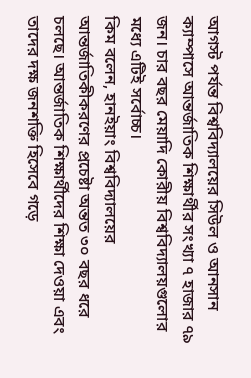আগস্ট পর্যন্ত বিশ্ববিদ্যালয়ের সিউল ও আনসান ক্যাম্পাসে আন্তর্জাতিক শিক্ষার্থীর সংখ্যা ৭ হাজার ৭৯ জন। চার বছর মেয়াদি কোরীয় বিশ্ববিদ্যালয়গুলোর মধ্যে এটিই সর্বোচ্চ।
কিম বলেন, হানইয়াং বিশ্ববিদ্যালয়ের আন্তর্জাতিকীকরণের প্রচেষ্টা অন্তত ৩০ বছর ধরে চলছে। আন্তর্জাতিক শিক্ষার্থীদের শিক্ষা দেওয়া এবং তাদের দক্ষ জনশক্তি হিসেবে গড়ে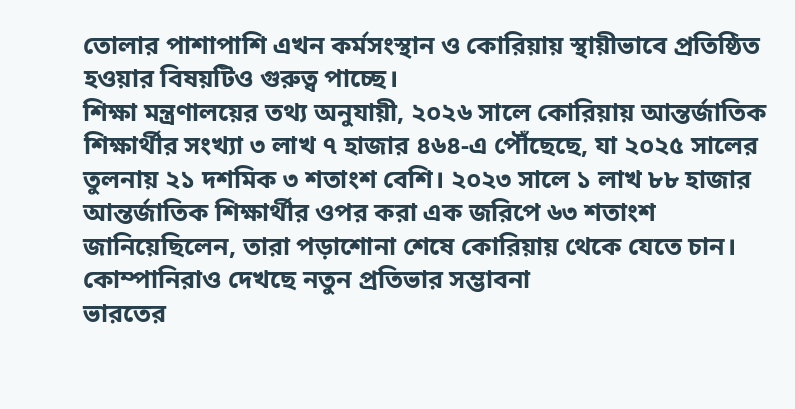তোলার পাশাপাশি এখন কর্মসংস্থান ও কোরিয়ায় স্থায়ীভাবে প্রতিষ্ঠিত হওয়ার বিষয়টিও গুরুত্ব পাচ্ছে।
শিক্ষা মন্ত্রণালয়ের তথ্য অনুযায়ী, ২০২৬ সালে কোরিয়ায় আন্তর্জাতিক শিক্ষার্থীর সংখ্যা ৩ লাখ ৭ হাজার ৪৬৪-এ পৌঁছেছে, যা ২০২৫ সালের তুলনায় ২১ দশমিক ৩ শতাংশ বেশি। ২০২৩ সালে ১ লাখ ৮৮ হাজার আন্তর্জাতিক শিক্ষার্থীর ওপর করা এক জরিপে ৬৩ শতাংশ জানিয়েছিলেন, তারা পড়াশোনা শেষে কোরিয়ায় থেকে যেতে চান।
কোম্পানিরাও দেখছে নতুন প্রতিভার সম্ভাবনা
ভারতের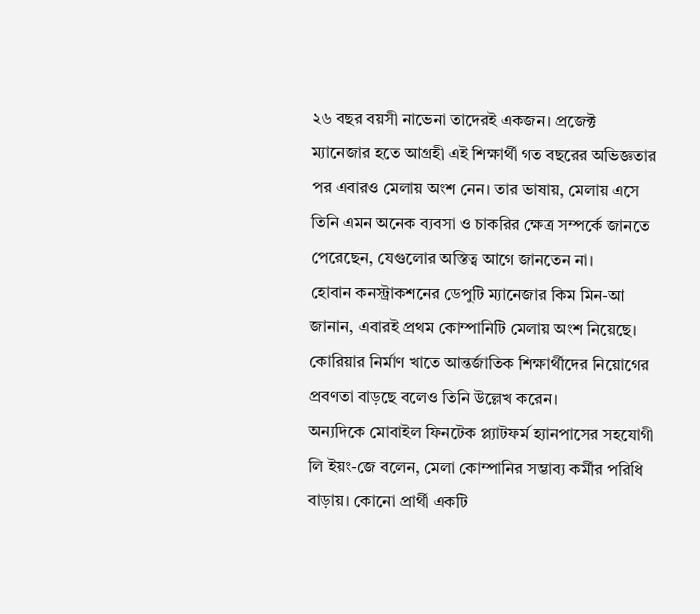২৬ বছর বয়সী নাভেনা তাদেরই একজন। প্রজেক্ট ম্যানেজার হতে আগ্রহী এই শিক্ষার্থী গত বছরের অভিজ্ঞতার পর এবারও মেলায় অংশ নেন। তার ভাষায়, মেলায় এসে তিনি এমন অনেক ব্যবসা ও চাকরির ক্ষেত্র সম্পর্কে জানতে পেরেছেন, যেগুলোর অস্তিত্ব আগে জানতেন না।
হোবান কনস্ট্রাকশনের ডেপুটি ম্যানেজার কিম মিন-আ জানান, এবারই প্রথম কোম্পানিটি মেলায় অংশ নিয়েছে। কোরিয়ার নির্মাণ খাতে আন্তর্জাতিক শিক্ষার্থীদের নিয়োগের প্রবণতা বাড়ছে বলেও তিনি উল্লেখ করেন।
অন্যদিকে মোবাইল ফিনটেক প্ল্যাটফর্ম হ্যানপাসের সহযোগী লি ইয়ং-জে বলেন, মেলা কোম্পানির সম্ভাব্য কর্মীর পরিধি বাড়ায়। কোনো প্রার্থী একটি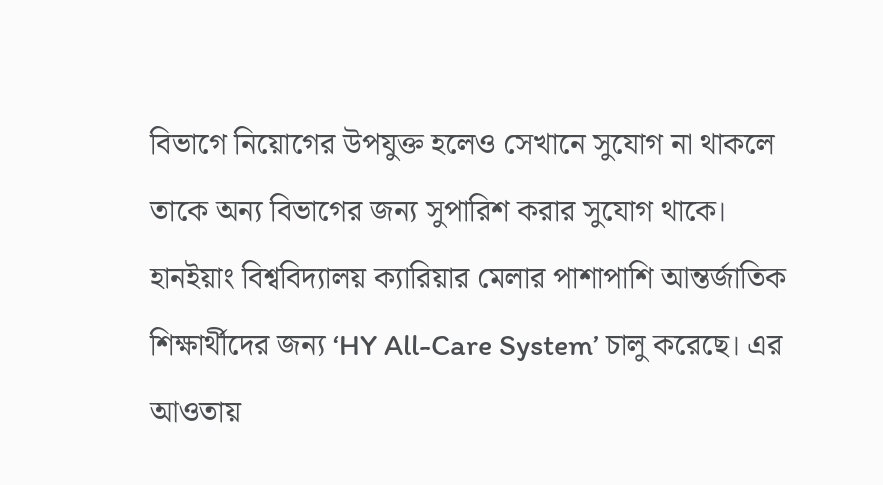বিভাগে নিয়োগের উপযুক্ত হলেও সেখানে সুযোগ না থাকলে তাকে অন্য বিভাগের জন্য সুপারিশ করার সুযোগ থাকে।
হানইয়াং বিশ্ববিদ্যালয় ক্যারিয়ার মেলার পাশাপাশি আন্তর্জাতিক শিক্ষার্থীদের জন্য ‘HY All-Care System’ চালু করেছে। এর আওতায়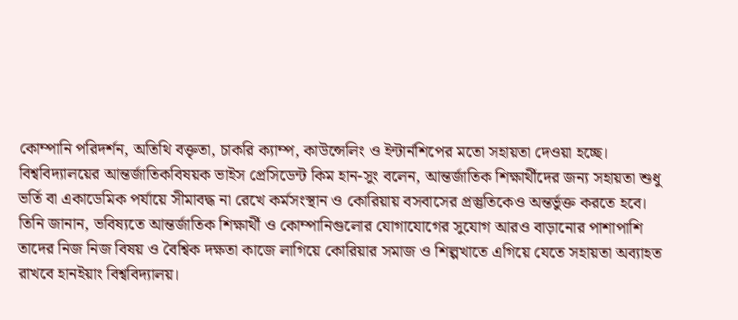কোম্পানি পরিদর্শন, অতিথি বক্তৃতা, চাকরি ক্যাম্প, কাউন্সেলিং ও ইন্টার্নশিপের মতো সহায়তা দেওয়া হচ্ছে।
বিশ্ববিদ্যালয়ের আন্তর্জাতিকবিষয়ক ভাইস প্রেসিডেন্ট কিম হান-সুং বলেন, আন্তর্জাতিক শিক্ষার্থীদের জন্য সহায়তা শুধু ভর্তি বা একাডেমিক পর্যায়ে সীমাবদ্ধ না রেখে কর্মসংস্থান ও কোরিয়ায় বসবাসের প্রস্তুতিকেও অন্তর্ভুক্ত করতে হবে।
তিনি জানান, ভবিষ্যতে আন্তর্জাতিক শিক্ষার্থী ও কোম্পানিগুলোর যোগাযোগের সুযোগ আরও বাড়ানোর পাশাপাশি তাদের নিজ নিজ বিষয় ও বৈশ্বিক দক্ষতা কাজে লাগিয়ে কোরিয়ার সমাজ ও শিল্পখাতে এগিয়ে যেতে সহায়তা অব্যাহত রাখবে হানইয়াং বিশ্ববিদ্যালয়।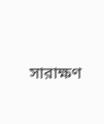সারাক্ষণ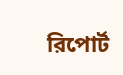রিপোর্ট